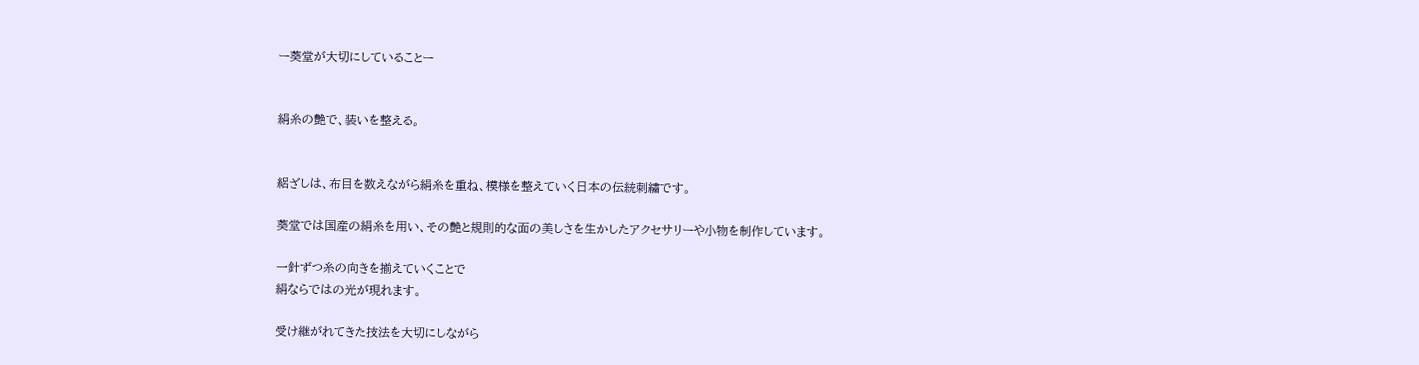ー葵堂が大切にしていることー


絹糸の艶で、装いを整える。


絽ざしは、布目を数えながら絹糸を重ね、模様を整えていく日本の伝統刺繍です。

葵堂では国産の絹糸を用い、その艶と規則的な面の美しさを生かしたアクセサリーや小物を制作しています。

一針ずつ糸の向きを揃えていくことで
絹ならではの光が現れます。

受け継がれてきた技法を大切にしながら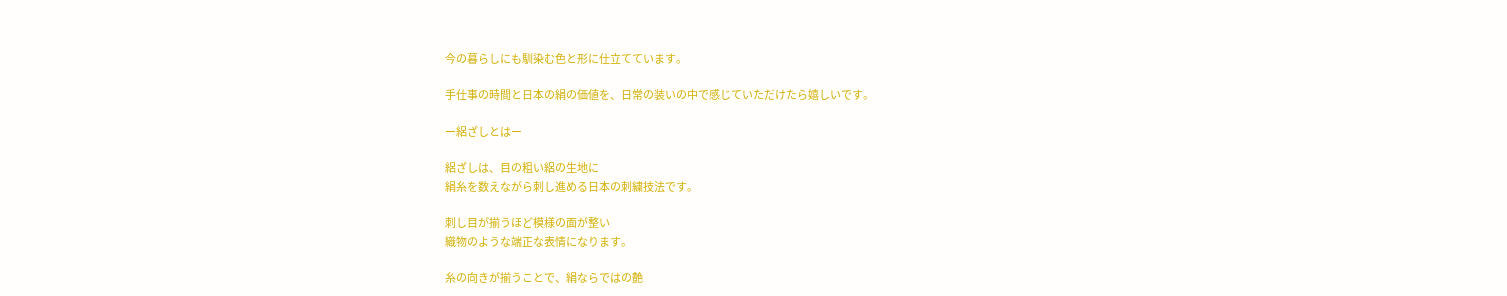今の暮らしにも馴染む色と形に仕立てています。

手仕事の時間と日本の絹の価値を、日常の装いの中で感じていただけたら嬉しいです。

ー絽ざしとはー

絽ざしは、目の粗い絽の生地に
絹糸を数えながら刺し進める日本の刺繍技法です。

刺し目が揃うほど模様の面が整い
織物のような端正な表情になります。

糸の向きが揃うことで、絹ならではの艶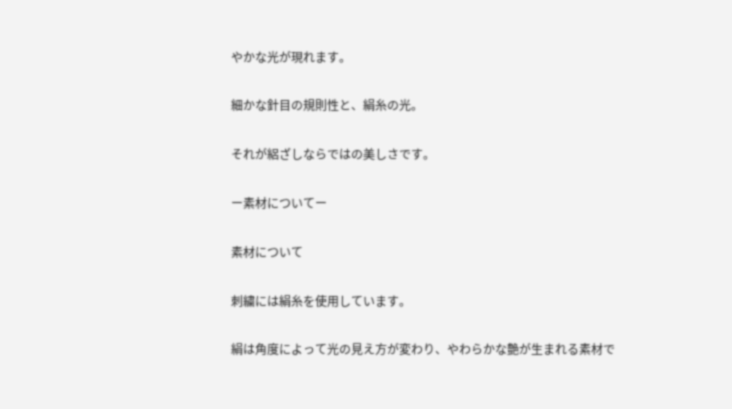やかな光が現れます。

細かな針目の規則性と、絹糸の光。

それが絽ざしならではの美しさです。

ー素材についてー

素材について

刺繍には絹糸を使用しています。

絹は角度によって光の見え方が変わり、やわらかな艶が生まれる素材で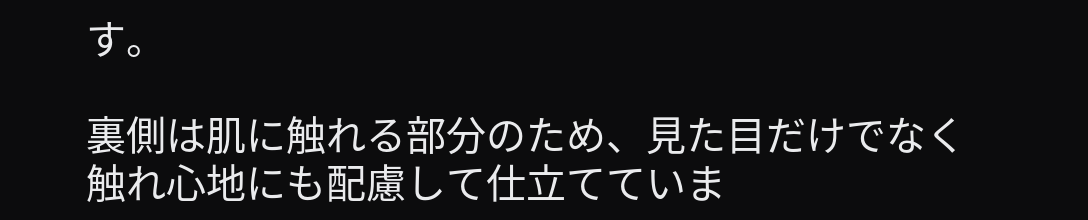す。

裏側は肌に触れる部分のため、見た目だけでなく触れ心地にも配慮して仕立てていま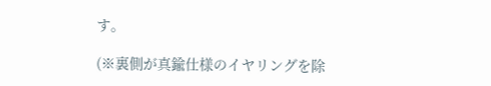す。

(※裏側が真鍮仕様のイヤリングを除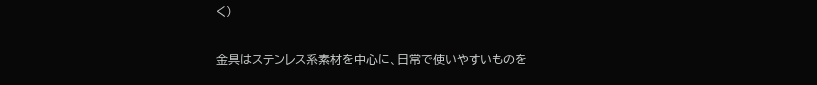く)

金具はステンレス系素材を中心に、日常で使いやすいものを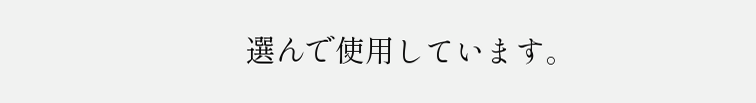選んで使用しています。